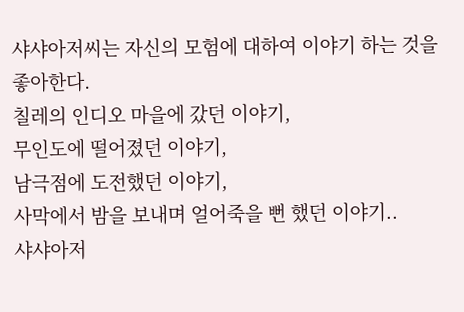샤샤아저씨는 자신의 모험에 대하여 이야기 하는 것을 좋아한다.
칠레의 인디오 마을에 갔던 이야기,
무인도에 떨어졌던 이야기,
남극점에 도전했던 이야기,
사막에서 밤을 보내며 얼어죽을 뻔 했던 이야기..
샤샤아저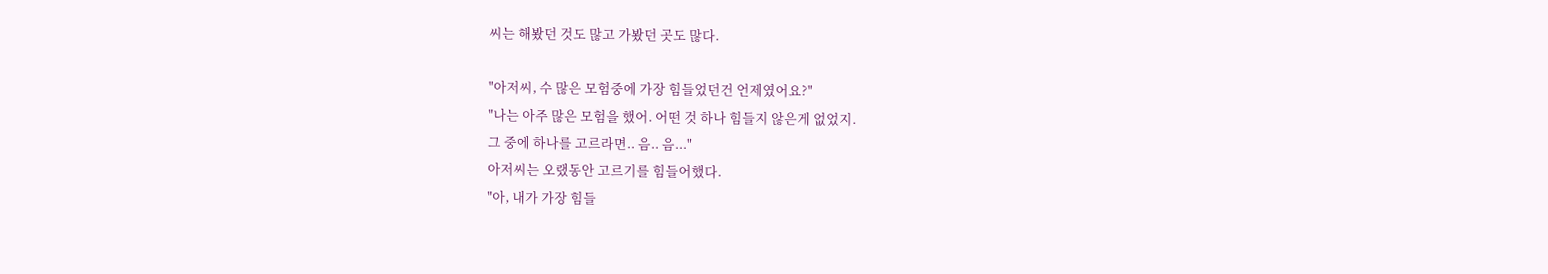씨는 해봤던 것도 많고 가봤던 곳도 많다.

"아저씨, 수 많은 모험중에 가장 힘들었던건 언제였어요?"
"나는 아주 많은 모험을 했어. 어떤 것 하나 힘들지 않은게 없었지.
그 중에 하나를 고르라면.. 음.. 음..."
아저씨는 오랬동안 고르기를 힘들어했다.
"아, 내가 가장 힘들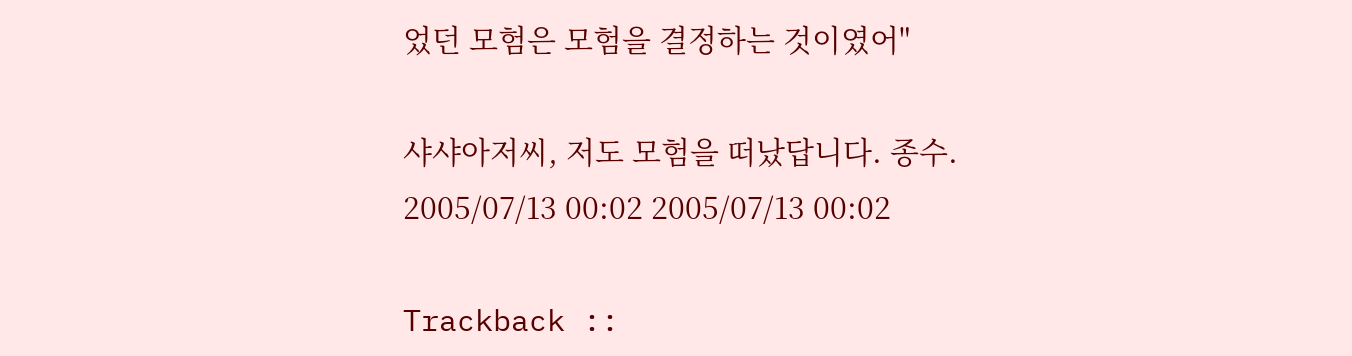었던 모험은 모험을 결정하는 것이였어"

샤샤아저씨, 저도 모험을 떠났답니다. 종수.
2005/07/13 00:02 2005/07/13 00:02

Trackback ::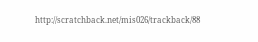http://scratchback.net/mis026/trackback/88